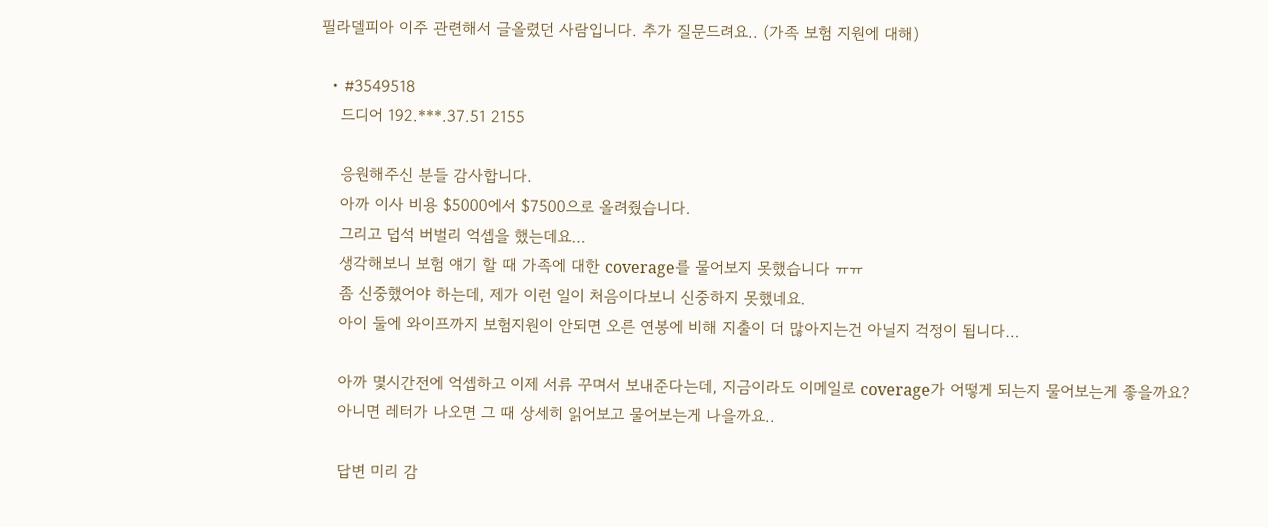필라델피아 이주 관련해서 글올렸던 사람입니다. 추가 질문드려요.. (가족 보험 지원에 대해)

  • #3549518
    드디어 192.***.37.51 2155

    응원해주신 분들 감사합니다.
    아까 이사 비용 $5000에서 $7500으로 올려줬습니다.
    그리고 덥석 버벌리 억셉을 했는데요…
    생각해보니 보험 얘기 할 때 가족에 대한 coverage를 물어보지 못했습니다 ㅠㅠ
    좀 신중했어야 하는데, 제가 이런 일이 처음이다보니 신중하지 못했네요.
    아이 둘에 와이프까지 보험지원이 안되면 오른 연봉에 비해 지출이 더 많아지는건 아닐지 걱정이 됩니다…

    아까 몇시간전에 억셉하고 이제 서류 꾸며서 보내준다는데, 지금이라도 이메일로 coverage가 어떻게 되는지 물어보는게 좋을까요?
    아니면 레터가 나오면 그 때 상세히 읽어보고 물어보는게 나을까요..

    답변 미리 감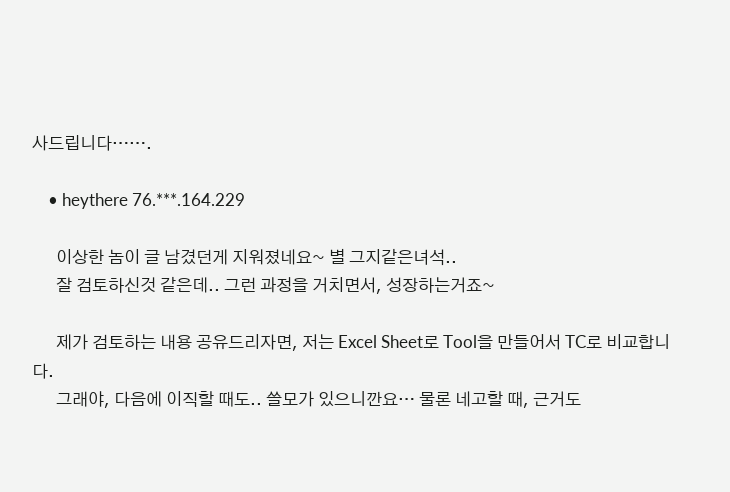사드립니다…….

    • heythere 76.***.164.229

      이상한 놈이 글 남겼던게 지워졌네요~ 별 그지같은녀석..
      잘 검토하신것 같은데.. 그런 과정을 거치면서, 성장하는거죠~

      제가 검토하는 내용 공유드리자면, 저는 Excel Sheet로 Tool을 만들어서 TC로 비교합니다.
      그래야, 다음에 이직할 때도.. 쓸모가 있으니깐요… 물론 네고할 때, 근거도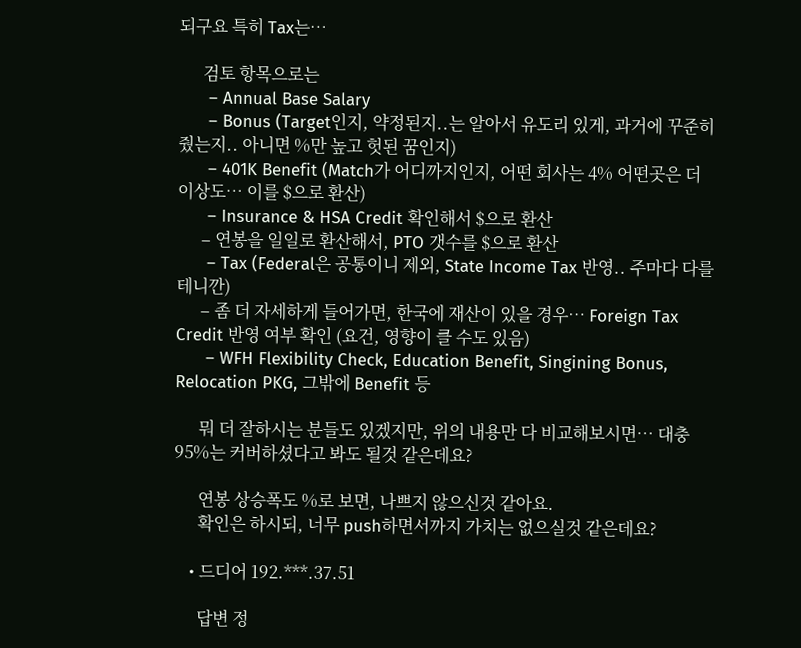되구요 특히 Tax는…

      검토 항목으로는
      – Annual Base Salary
      – Bonus (Target인지, 약정된지..는 알아서 유도리 있게, 과거에 꾸준히 줬는지.. 아니면 %만 높고 헛된 꿈인지)
      – 401K Benefit (Match가 어디까지인지, 어떤 회사는 4% 어떤곳은 더 이상도… 이를 $으로 환산)
      – Insurance & HSA Credit 확인해서 $으로 환산
      – 연봉을 일일로 환산해서, PTO 갯수를 $으로 환산
      – Tax (Federal은 공통이니 제외, State Income Tax 반영.. 주마다 다를테니깐)
      – 좀 더 자세하게 들어가면, 한국에 재산이 있을 경우… Foreign Tax Credit 반영 여부 확인 (요건, 영향이 클 수도 있음)
      – WFH Flexibility Check, Education Benefit, Singining Bonus, Relocation PKG, 그밖에 Benefit 등

      뭐 더 잘하시는 분들도 있겠지만, 위의 내용만 다 비교해보시면… 대충 95%는 커버하셨다고 봐도 될것 같은데요?

      연봉 상승폭도 %로 보면, 나쁘지 않으신것 같아요.
      확인은 하시되, 너무 push하면서까지 가치는 없으실것 같은데요?

    • 드디어 192.***.37.51

      답변 정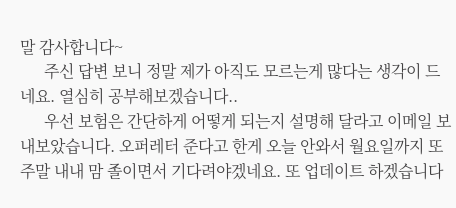말 감사합니다~
      주신 답변 보니 정말 제가 아직도 모르는게 많다는 생각이 드네요. 열심히 공부해보겠습니다..
      우선 보험은 간단하게 어떻게 되는지 설명해 달라고 이메일 보내보았습니다. 오퍼레터 준다고 한게 오늘 안와서 월요일까지 또 주말 내내 맘 졸이면서 기다려야겠네요. 또 업데이트 하겠습니다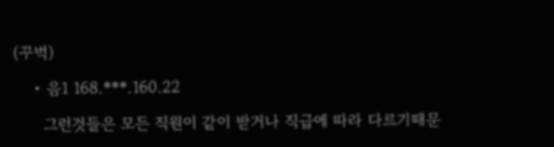(꾸벅)

    • 음1 168.***.160.22

      그런것들은 모든 직원이 같이 받거나 직급에 따라 다르기때문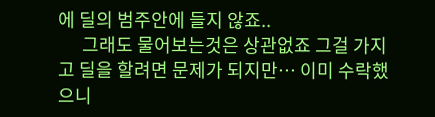에 딜의 범주안에 들지 않죠..
      그래도 물어보는것은 상관없죠 그걸 가지고 딜을 할려면 문제가 되지만… 이미 수락했으니